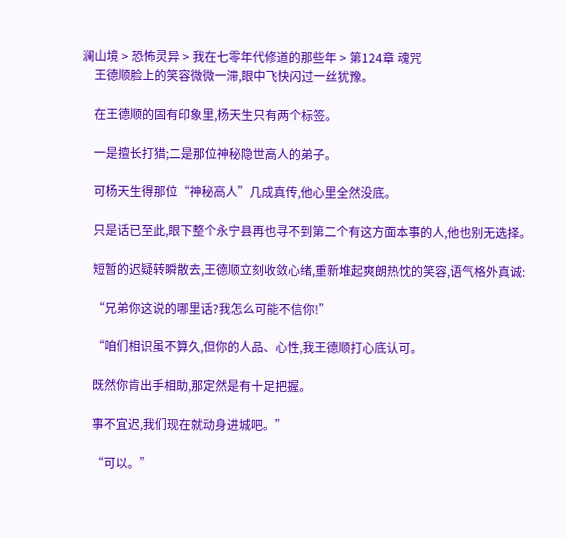澜山境 > 恐怖灵异 > 我在七零年代修道的那些年 > 第124章 魂咒
    王德顺脸上的笑容微微一滞,眼中飞快闪过一丝犹豫。

    在王德顺的固有印象里,杨天生只有两个标签。

    一是擅长打猎;二是那位神秘隐世高人的弟子。

    可杨天生得那位“神秘高人”几成真传,他心里全然没底。

    只是话已至此,眼下整个永宁县再也寻不到第二个有这方面本事的人,他也别无选择。

    短暂的迟疑转瞬散去,王德顺立刻收敛心绪,重新堆起爽朗热忱的笑容,语气格外真诚:

    “兄弟你这说的哪里话?我怎么可能不信你!”

    “咱们相识虽不算久,但你的人品、心性,我王德顺打心底认可。

    既然你肯出手相助,那定然是有十足把握。

    事不宜迟,我们现在就动身进城吧。”

    “可以。”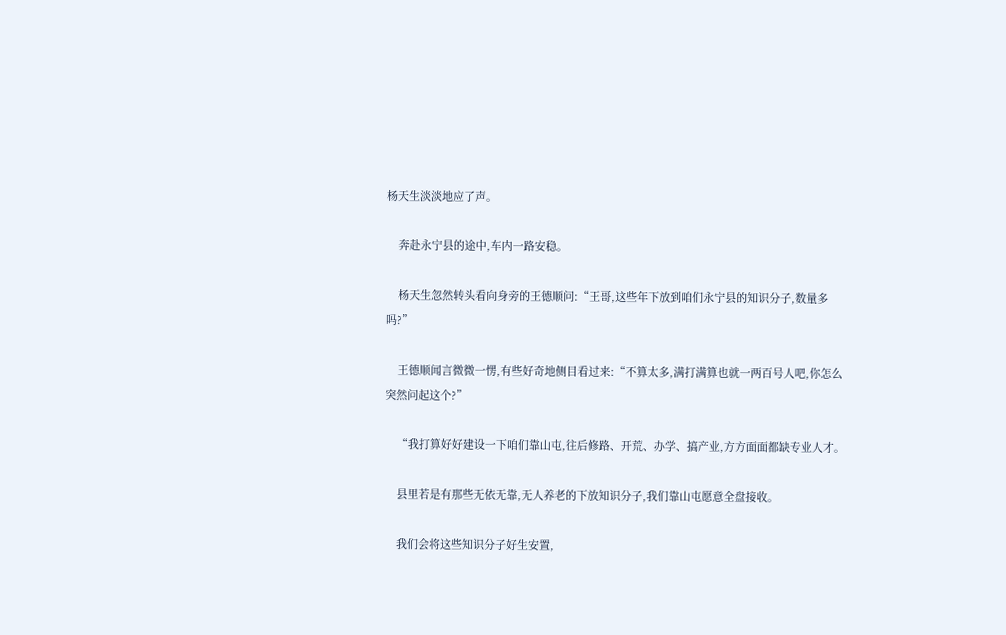杨天生淡淡地应了声。

    奔赴永宁县的途中,车内一路安稳。

    杨天生忽然转头看向身旁的王德顺问:“王哥,这些年下放到咱们永宁县的知识分子,数量多吗?”

    王德顺闻言微微一愣,有些好奇地侧目看过来:“不算太多,满打满算也就一两百号人吧,你怎么突然问起这个?”

    “我打算好好建设一下咱们靠山屯,往后修路、开荒、办学、搞产业,方方面面都缺专业人才。

    县里若是有那些无依无靠,无人养老的下放知识分子,我们靠山屯愿意全盘接收。

    我们会将这些知识分子好生安置,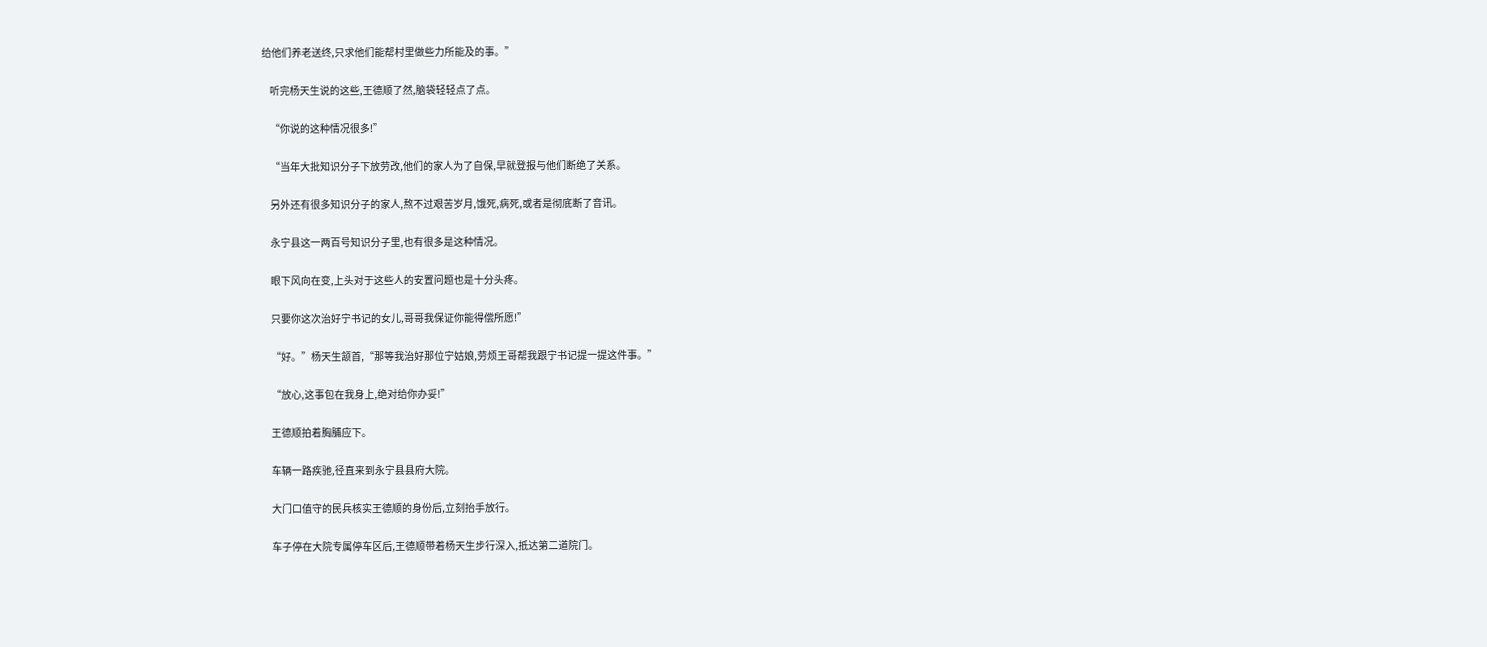给他们养老送终,只求他们能帮村里做些力所能及的事。”

    听完杨天生说的这些,王德顺了然,脑袋轻轻点了点。

    “你说的这种情况很多!”

    “当年大批知识分子下放劳改,他们的家人为了自保,早就登报与他们断绝了关系。

    另外还有很多知识分子的家人,熬不过艰苦岁月,饿死,病死,或者是彻底断了音讯。

    永宁县这一两百号知识分子里,也有很多是这种情况。

    眼下风向在变,上头对于这些人的安置问题也是十分头疼。

    只要你这次治好宁书记的女儿,哥哥我保证你能得偿所愿!”

    “好。”杨天生颔首,“那等我治好那位宁姑娘,劳烦王哥帮我跟宁书记提一提这件事。”

    “放心,这事包在我身上,绝对给你办妥!”

    王德顺拍着胸脯应下。

    车辆一路疾驰,径直来到永宁县县府大院。

    大门口值守的民兵核实王德顺的身份后,立刻抬手放行。

    车子停在大院专属停车区后,王德顺带着杨天生步行深入,抵达第二道院门。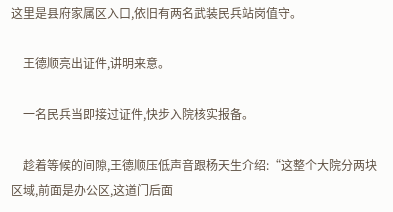这里是县府家属区入口,依旧有两名武装民兵站岗值守。

    王德顺亮出证件,讲明来意。

    一名民兵当即接过证件,快步入院核实报备。

    趁着等候的间隙,王德顺压低声音跟杨天生介绍:“这整个大院分两块区域,前面是办公区,这道门后面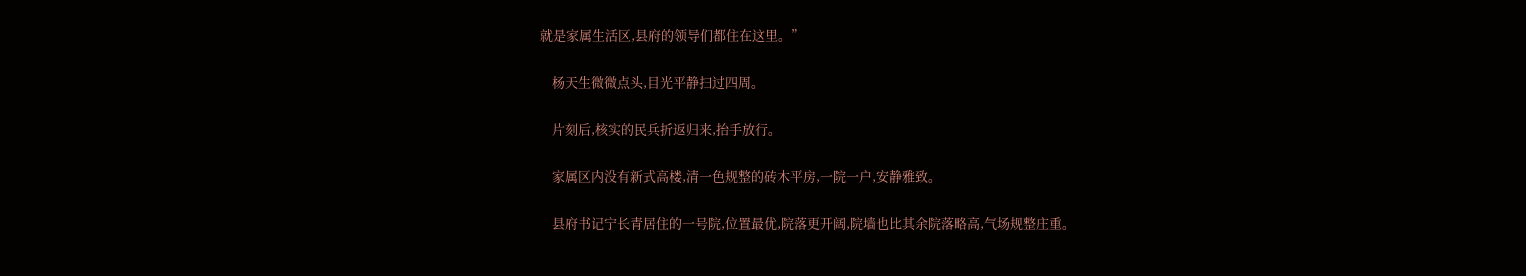就是家属生活区,县府的领导们都住在这里。”

    杨天生微微点头,目光平静扫过四周。

    片刻后,核实的民兵折返归来,抬手放行。

    家属区内没有新式高楼,清一色规整的砖木平房,一院一户,安静雅致。

    县府书记宁长青居住的一号院,位置最优,院落更开阔,院墙也比其余院落略高,气场规整庄重。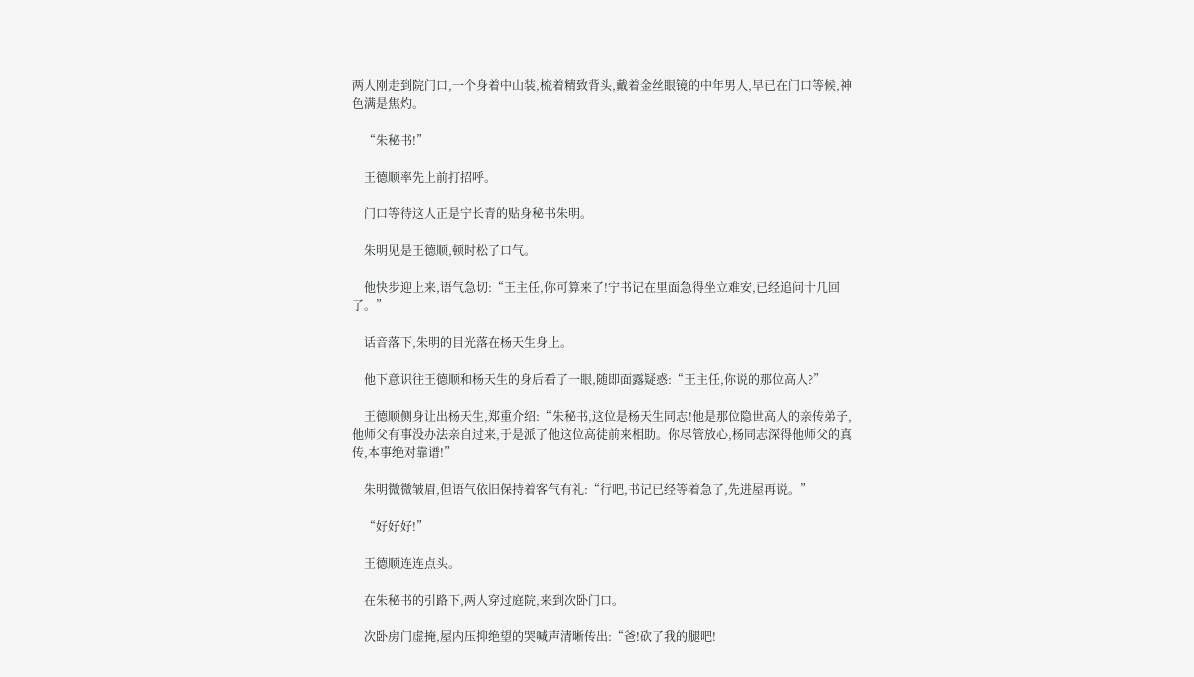两人刚走到院门口,一个身着中山装,梳着精致背头,戴着金丝眼镜的中年男人,早已在门口等候,神色满是焦灼。

    “朱秘书!”

    王德顺率先上前打招呼。

    门口等待这人正是宁长青的贴身秘书朱明。

    朱明见是王德顺,顿时松了口气。

    他快步迎上来,语气急切:“王主任,你可算来了!宁书记在里面急得坐立难安,已经追问十几回了。”

    话音落下,朱明的目光落在杨天生身上。

    他下意识往王德顺和杨天生的身后看了一眼,随即面露疑惑:“王主任,你说的那位高人?”

    王德顺侧身让出杨天生,郑重介绍:“朱秘书,这位是杨天生同志!他是那位隐世高人的亲传弟子,他师父有事没办法亲自过来,于是派了他这位高徒前来相助。你尽管放心,杨同志深得他师父的真传,本事绝对靠谱!”

    朱明微微皱眉,但语气依旧保持着客气有礼:“行吧,书记已经等着急了,先进屋再说。”

    “好好好!”

    王德顺连连点头。

    在朱秘书的引路下,两人穿过庭院,来到次卧门口。

    次卧房门虚掩,屋内压抑绝望的哭喊声清晰传出:“爸!砍了我的腿吧!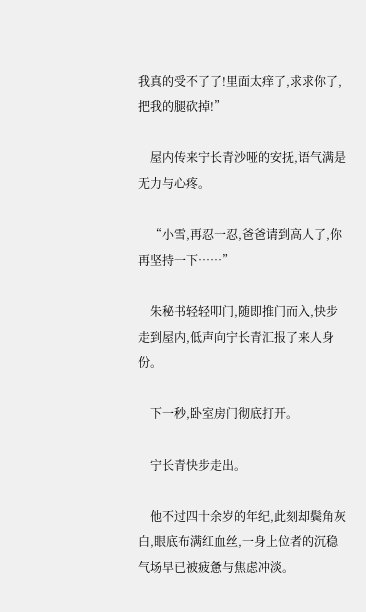我真的受不了了!里面太痒了,求求你了,把我的腿砍掉!”

    屋内传来宁长青沙哑的安抚,语气满是无力与心疼。

    “小雪,再忍一忍,爸爸请到高人了,你再坚持一下……”

    朱秘书轻轻叩门,随即推门而入,快步走到屋内,低声向宁长青汇报了来人身份。

    下一秒,卧室房门彻底打开。

    宁长青快步走出。

    他不过四十余岁的年纪,此刻却鬓角灰白,眼底布满红血丝,一身上位者的沉稳气场早已被疲惫与焦虑冲淡。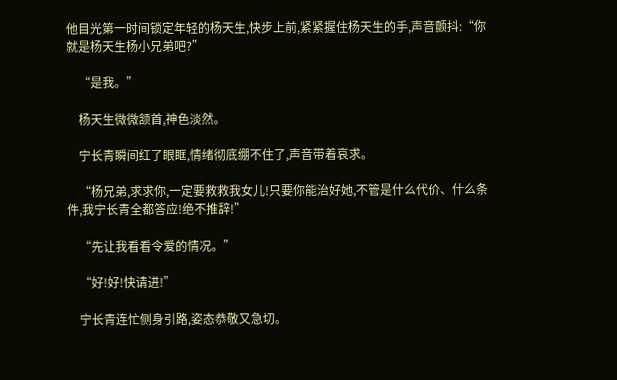他目光第一时间锁定年轻的杨天生,快步上前,紧紧握住杨天生的手,声音颤抖:“你就是杨天生杨小兄弟吧?”

    “是我。”

    杨天生微微颔首,神色淡然。

    宁长青瞬间红了眼眶,情绪彻底绷不住了,声音带着哀求。

    “杨兄弟,求求你,一定要救救我女儿!只要你能治好她,不管是什么代价、什么条件,我宁长青全都答应!绝不推辞!”

    “先让我看看令爱的情况。”

    “好!好!快请进!”

    宁长青连忙侧身引路,姿态恭敬又急切。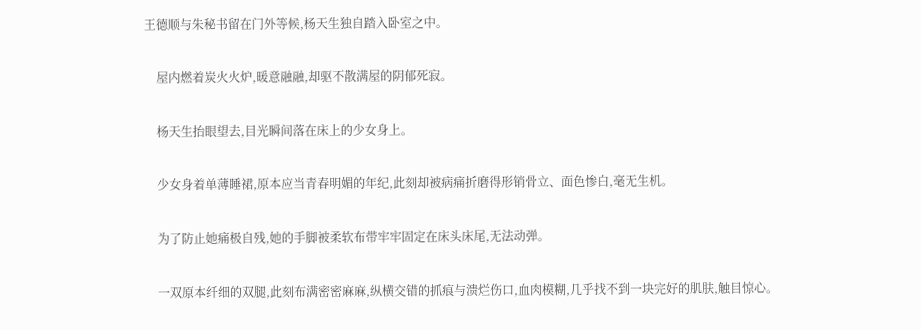王德顺与朱秘书留在门外等候,杨天生独自踏入卧室之中。

    屋内燃着炭火火炉,暖意融融,却驱不散满屋的阴郁死寂。

    杨天生抬眼望去,目光瞬间落在床上的少女身上。

    少女身着单薄睡裙,原本应当青春明媚的年纪,此刻却被病痛折磨得形销骨立、面色惨白,毫无生机。

    为了防止她痛极自残,她的手脚被柔软布带牢牢固定在床头床尾,无法动弹。

    一双原本纤细的双腿,此刻布满密密麻麻,纵横交错的抓痕与溃烂伤口,血肉模糊,几乎找不到一块完好的肌肤,触目惊心。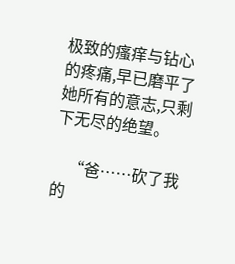极致的瘙痒与钻心的疼痛,早已磨平了她所有的意志,只剩下无尽的绝望。

    “爸……砍了我的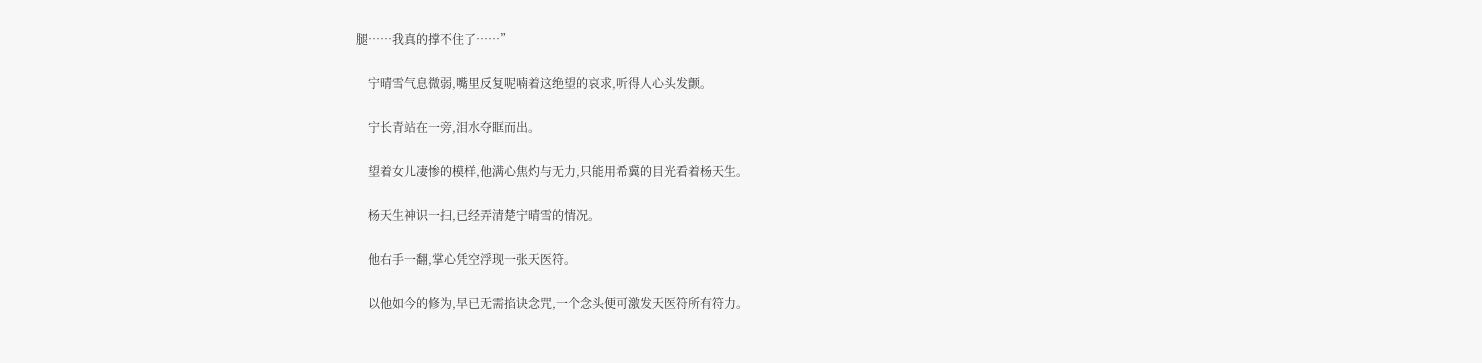腿……我真的撑不住了……”

    宁晴雪气息微弱,嘴里反复呢喃着这绝望的哀求,听得人心头发颤。

    宁长青站在一旁,泪水夺眶而出。

    望着女儿凄惨的模样,他满心焦灼与无力,只能用希冀的目光看着杨天生。

    杨天生神识一扫,已经弄清楚宁晴雪的情况。

    他右手一翻,掌心凭空浮现一张天医符。

    以他如今的修为,早已无需掐诀念咒,一个念头便可激发天医符所有符力。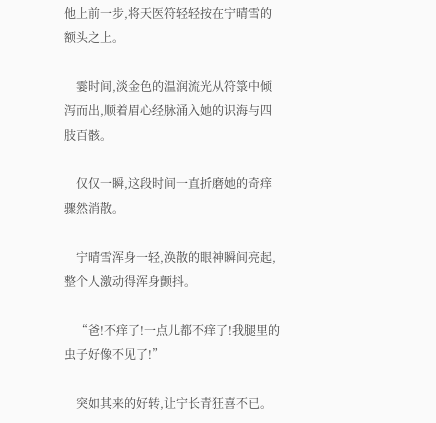他上前一步,将天医符轻轻按在宁晴雪的额头之上。

    霎时间,淡金色的温润流光从符箓中倾泻而出,顺着眉心经脉涌入她的识海与四肢百骸。

    仅仅一瞬,这段时间一直折磨她的奇痒骤然消散。

    宁晴雪浑身一轻,涣散的眼神瞬间亮起,整个人激动得浑身颤抖。

    “爸!不痒了!一点儿都不痒了!我腿里的虫子好像不见了!”

    突如其来的好转,让宁长青狂喜不已。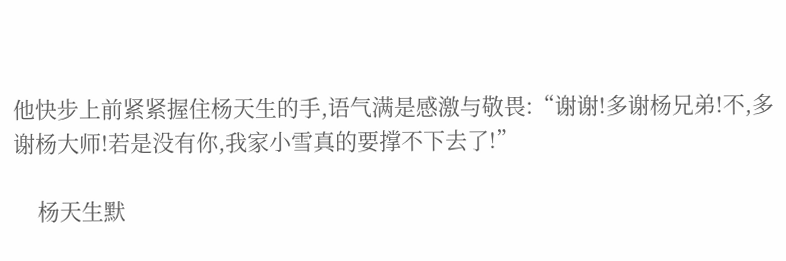他快步上前紧紧握住杨天生的手,语气满是感激与敬畏:“谢谢!多谢杨兄弟!不,多谢杨大师!若是没有你,我家小雪真的要撑不下去了!”

    杨天生默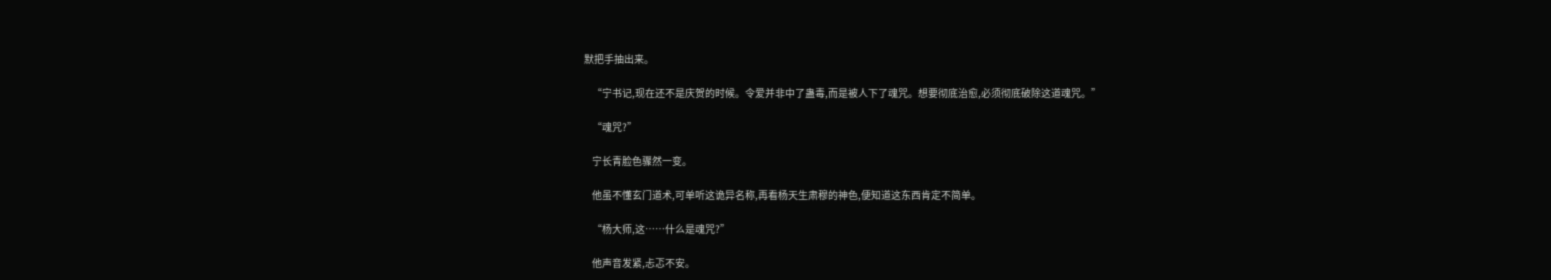默把手抽出来。

    “宁书记,现在还不是庆贺的时候。令爱并非中了蛊毒,而是被人下了魂咒。想要彻底治愈,必须彻底破除这道魂咒。”

    “魂咒?”

    宁长青脸色骤然一变。

    他虽不懂玄门道术,可单听这诡异名称,再看杨天生肃穆的神色,便知道这东西肯定不简单。

    “杨大师,这……什么是魂咒?”

    他声音发紧,忐忑不安。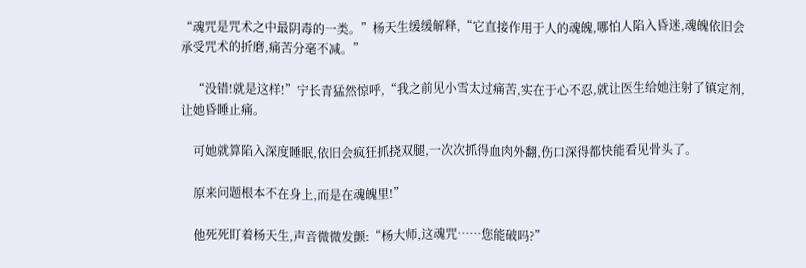“魂咒是咒术之中最阴毒的一类。”杨天生缓缓解释,“它直接作用于人的魂魄,哪怕人陷入昏迷,魂魄依旧会承受咒术的折磨,痛苦分毫不减。”

    “没错!就是这样!”宁长青猛然惊呼,“我之前见小雪太过痛苦,实在于心不忍,就让医生给她注射了镇定剂,让她昏睡止痛。

    可她就算陷入深度睡眠,依旧会疯狂抓挠双腿,一次次抓得血肉外翻,伤口深得都快能看见骨头了。

    原来问题根本不在身上,而是在魂魄里!”

    他死死盯着杨天生,声音微微发颤:“杨大师,这魂咒……您能破吗?”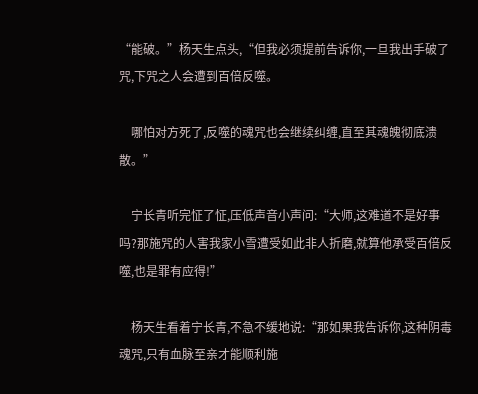“能破。”杨天生点头,“但我必须提前告诉你,一旦我出手破了咒,下咒之人会遭到百倍反噬。

    哪怕对方死了,反噬的魂咒也会继续纠缠,直至其魂魄彻底溃散。”

    宁长青听完怔了怔,压低声音小声问:“大师,这难道不是好事吗?那施咒的人害我家小雪遭受如此非人折磨,就算他承受百倍反噬,也是罪有应得!”

    杨天生看着宁长青,不急不缓地说:“那如果我告诉你,这种阴毒魂咒,只有血脉至亲才能顺利施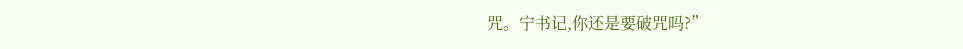咒。宁书记,你还是要破咒吗?”